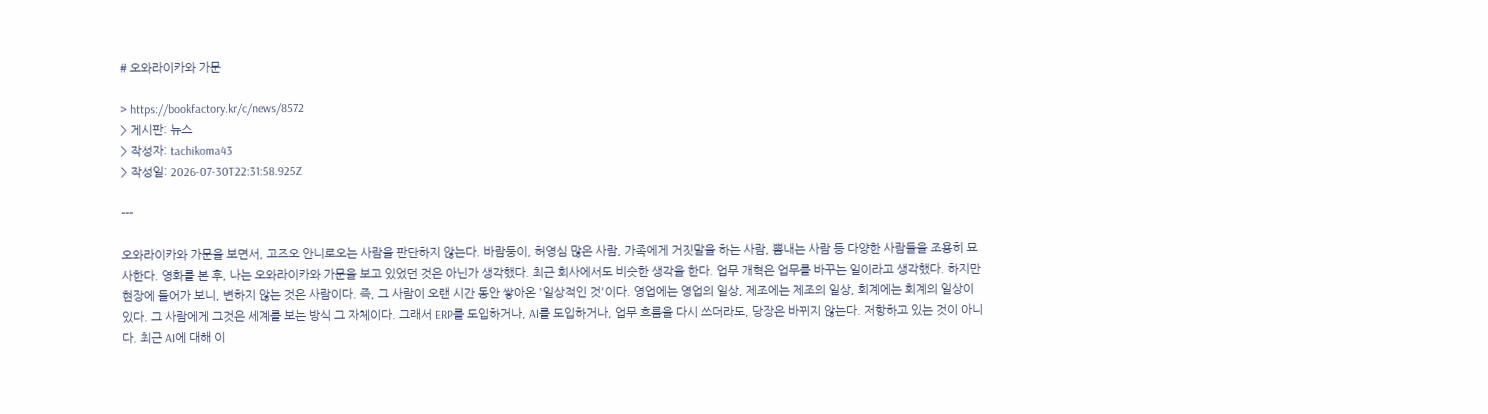# 오와라이카와 가문

> https://bookfactory.kr/c/news/8572
> 게시판: 뉴스
> 작성자: tachikoma43
> 작성일: 2026-07-30T22:31:58.925Z

---

오와라이카와 가문을 보면서, 고즈오 안니로오는 사람을 판단하지 않는다. 바람둥이, 허영심 많은 사람, 가족에게 거짓말을 하는 사람, 뽐내는 사람 등 다양한 사람들을 조용히 묘사한다. 영화를 본 후, 나는 오와라이카와 가문을 보고 있었던 것은 아닌가 생각했다. 최근 회사에서도 비슷한 생각을 한다. 업무 개혁은 업무를 바꾸는 일이라고 생각했다. 하지만 현장에 들어가 보니, 변하지 않는 것은 사람이다. 즉, 그 사람이 오랜 시간 동안 쌓아온 '일상적인 것'이다. 영업에는 영업의 일상, 제조에는 제조의 일상, 회계에는 회계의 일상이 있다. 그 사람에게 그것은 세계를 보는 방식 그 자체이다. 그래서 ERP를 도입하거나, AI를 도입하거나, 업무 흐름을 다시 쓰더라도, 당장은 바뀌지 않는다. 저항하고 있는 것이 아니다. 최근 AI에 대해 이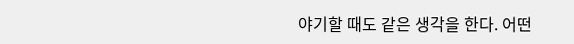야기할 때도 같은 생각을 한다. 어떤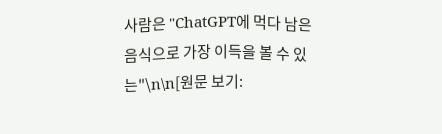사람은 "ChatGPT에 먹다 남은 음식으로 가장 이득을 볼 수 있는"\n\n[원문 보기: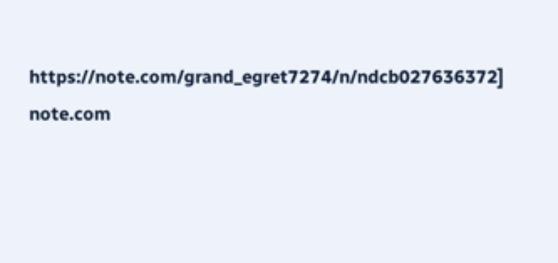https://note.com/grand_egret7274/n/ndcb027636372] note.com